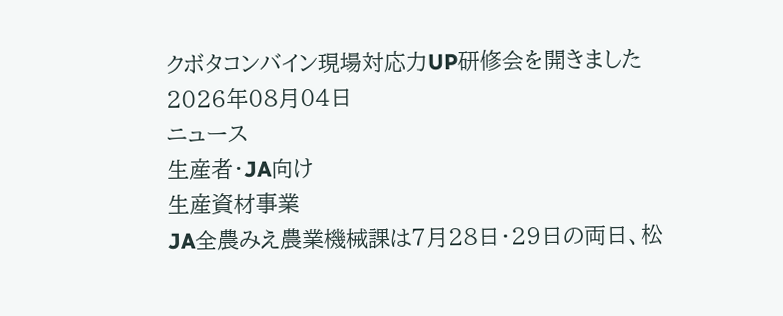クボタコンバイン現場対応力UP研修会を開きました
2026年08月04日
ニュース
生産者・JA向け
生産資材事業
JA全農みえ農業機械課は7月28日・29日の両日、松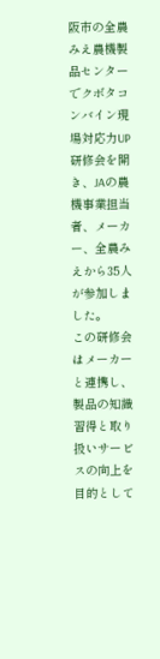阪市の全農みえ農機製品センターでクボタコンバイン現場対応力UP研修会を開き、JAの農機事業担当者、メーカー、全農みえから35人が参加しました。
この研修会はメーカーと連携し、製品の知識習得と取り扱いサービスの向上を目的として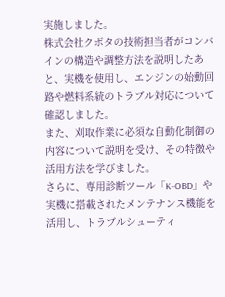実施しました。
株式会社クボタの技術担当者がコンバインの構造や調整方法を説明したあと、実機を使用し、エンジンの始動回路や燃料系統のトラブル対応について確認しました。
また、刈取作業に必須な自動化制御の内容について説明を受け、その特徴や活用方法を学びました。
さらに、専用診断ツール「K-OBD」や実機に搭載されたメンテナンス機能を活用し、トラブルシューティ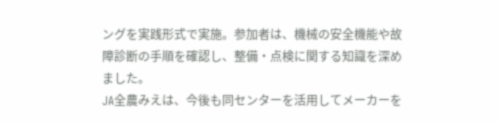ングを実践形式で実施。参加者は、機械の安全機能や故障診断の手順を確認し、整備・点検に関する知識を深めました。
JA全農みえは、今後も同センターを活用してメーカーを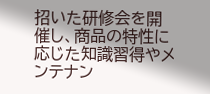招いた研修会を開催し、商品の特性に応じた知識習得やメンテナン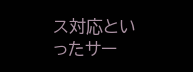ス対応といったサー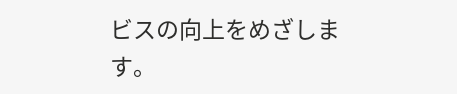ビスの向上をめざします。